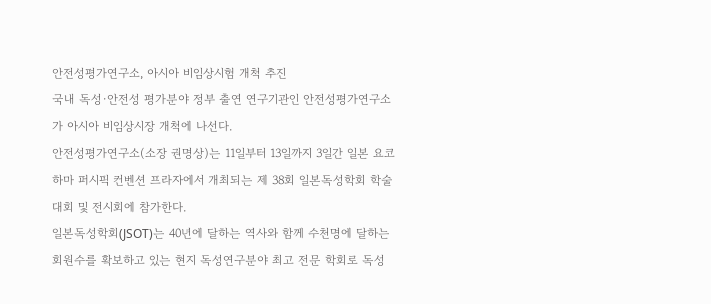안전성평가연구소, 아시아 비임상시험 개척 추진
국내 독성·안전성 평가분야 정부 출연 연구기관인 안전성평가연구소가 아시아 비임상시장 개척에 나선다.
안전성평가연구소(소장 권명상)는 11일부터 13일까지 3일간 일본 요코하마 퍼시픽 컨벤션 프라자에서 개최되는 제 38회 일본독성학회 학술대회 및 전시회에 참가한다.
일본독성학회(JSOT)는 40년에 달하는 역사와 함께 수천명에 달하는 회원수를 확보하고 있는 현지 독성연구분야 최고 전문 학회로 독성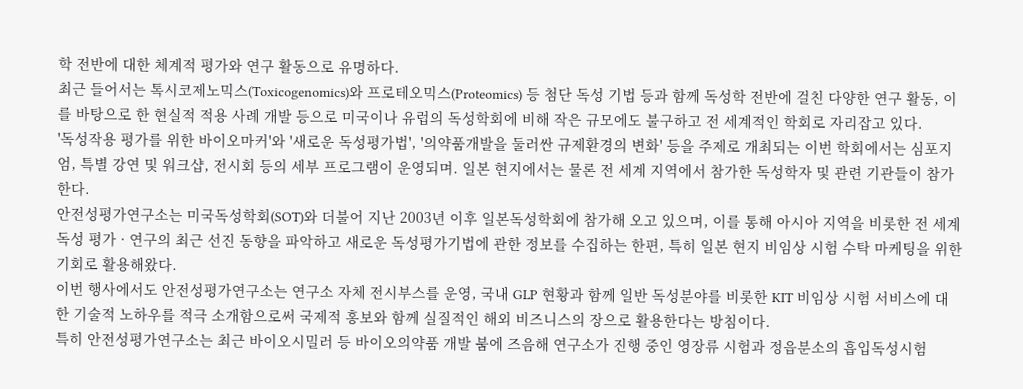학 전반에 대한 체계적 평가와 연구 활동으로 유명하다.
최근 들어서는 톡시코제노믹스(Toxicogenomics)와 프로테오믹스(Proteomics) 등 첨단 독성 기법 등과 함께 독성학 전반에 걸친 다양한 연구 활동, 이를 바탕으로 한 현실적 적용 사례 개발 등으로 미국이나 유럽의 독성학회에 비해 작은 규모에도 불구하고 전 세계적인 학회로 자리잡고 있다.
'독성작용 평가를 위한 바이오마커'와 '새로운 독성평가법', '의약품개발을 둘러싼 규제환경의 변화' 등을 주제로 개최되는 이번 학회에서는 심포지엄, 특별 강연 및 워크샵, 전시회 등의 세부 프로그램이 운영되며. 일본 현지에서는 물론 전 세계 지역에서 참가한 독성학자 및 관련 기관들이 참가한다.
안전성평가연구소는 미국독성학회(SOT)와 더불어 지난 2003년 이후 일본독성학회에 참가해 오고 있으며, 이를 통해 아시아 지역을 비롯한 전 세계 독성 평가 · 연구의 최근 선진 동향을 파악하고 새로운 독성평가기법에 관한 정보를 수집하는 한편, 특히 일본 현지 비임상 시험 수탁 마케팅을 위한 기회로 활용해왔다.
이번 행사에서도 안전성평가연구소는 연구소 자체 전시부스를 운영, 국내 GLP 현황과 함께 일반 독성분야를 비롯한 KIT 비임상 시험 서비스에 대한 기술적 노하우를 적극 소개함으로써 국제적 홍보와 함께 실질적인 해외 비즈니스의 장으로 활용한다는 방침이다.
특히 안전성평가연구소는 최근 바이오시밀러 등 바이오의약품 개발 붐에 즈음해 연구소가 진행 중인 영장류 시험과 정읍분소의 흡입독성시험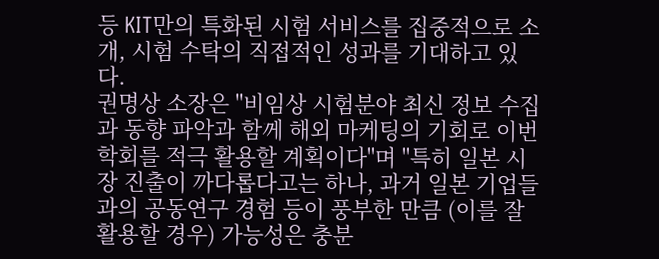등 KIT만의 특화된 시험 서비스를 집중적으로 소개, 시험 수탁의 직접적인 성과를 기대하고 있다.
권명상 소장은 "비임상 시험분야 최신 정보 수집과 동향 파악과 함께 해외 마케팅의 기회로 이번 학회를 적극 활용할 계획이다"며 "특히 일본 시장 진출이 까다롭다고는 하나, 과거 일본 기업들과의 공동연구 경험 등이 풍부한 만큼 (이를 잘 활용할 경우) 가능성은 충분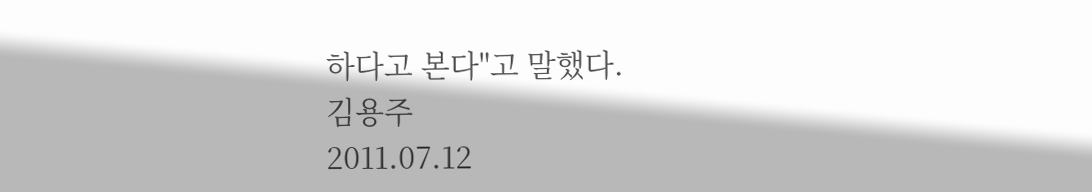하다고 본다"고 말했다.
김용주
2011.07.12